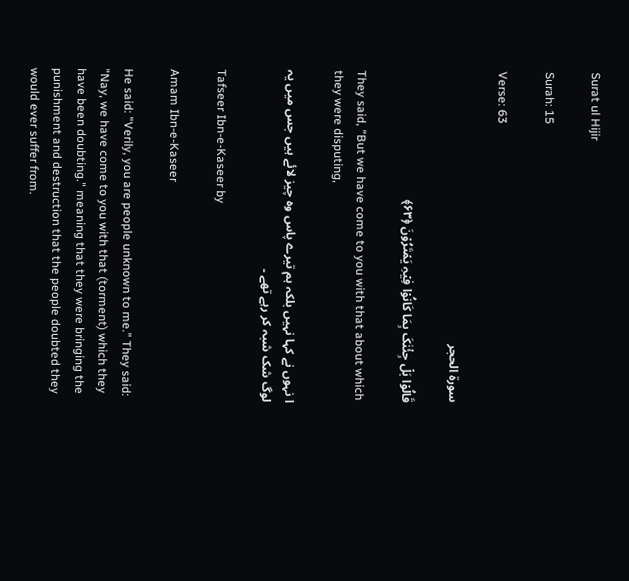Surat ul Hijir

Surah: 15

Verse: 63

سورة الحجر

قَالُوۡا بَلۡ جِئۡنٰکَ بِمَا کَانُوۡا فِیۡہِ یَمۡتَرُوۡنَ ﴿۶۳﴾

They said, "But we have come to you with that about which they were disputing,

ا نہوں نے کہا نہیں بلکہ ہم تیرے پاس وہ چیز لائے ہیں جس میں یہ لوگ شک شبہ کر رہے تھے ۔

Tafseer Ibn-e-Kaseer by

Amam Ibn-e-Kaseer

He said: "Verily, you are people unknown to me." They said: "Nay, we have come to you with that (torment) which they have been doubting." meaning that they were bringing the punishment and destruction that the people doubted they would ever suffer from.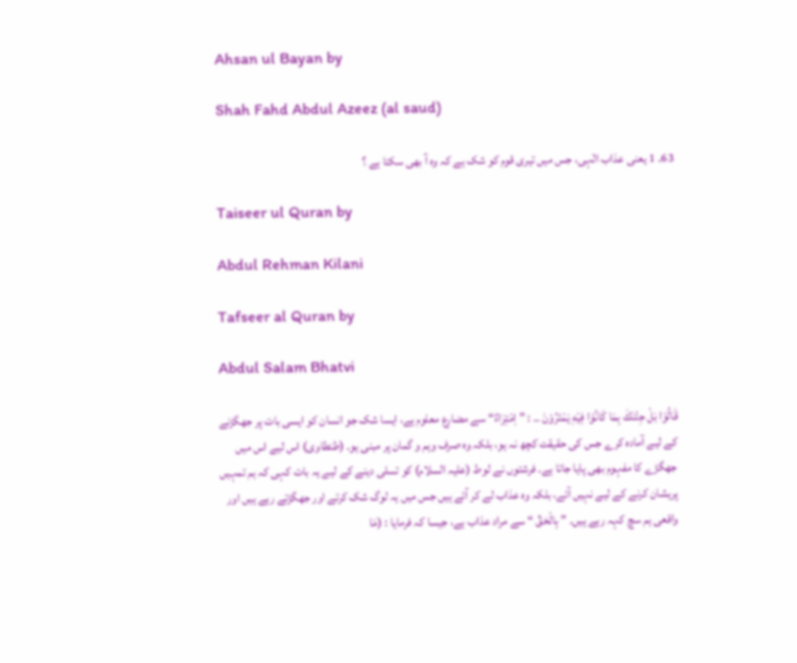Ahsan ul Bayan by

Shah Fahd Abdul Azeez (al saud)

63۔ 1 یعنی عذاب الٰہی، جس میں تیری قوم کو شک ہے کہ وہ آ بھی سکتا ہے ؟

Taiseer ul Quran by

Abdul Rehman Kilani

Tafseer al Quran by

Abdul Salam Bhatvi

قَالُوْا بَلْ جِئْنٰكَ بِمَا كَانُوْا فِيْهِ يَمْتَرُوْنَ ۔۔ : ” اِمْتِرَاءٌ“ سے مضارع معلوم ہے، ایسا شک جو انسان کو ایسی بات پر جھگڑنے کے لیے آمادہ کرے جس کی حقیقت کچھ نہ ہو، بلکہ وہ صرف وہم و گمان پر مبنی ہو۔ (طنطاوی) اس لیے اس میں جھگڑے کا مفہوم بھی پایا جاتا ہے۔ فرشتوں نے لوط (علیہ السلام) کو تسلی دینے کے لیے یہ بات کہی کہ ہم تمہیں پریشان کرنے کے لیے نہیں آئے، بلکہ وہ عذاب لے کر آئے ہیں جس میں یہ لوگ شک کرتے اور جھگڑتے رہے ہیں اور واقعی ہم سچ کہہ رہے ہیں۔ ” بِالْحَقِّ “ سے مراد عذاب ہے، جیسا کہ فرمایا : (مَا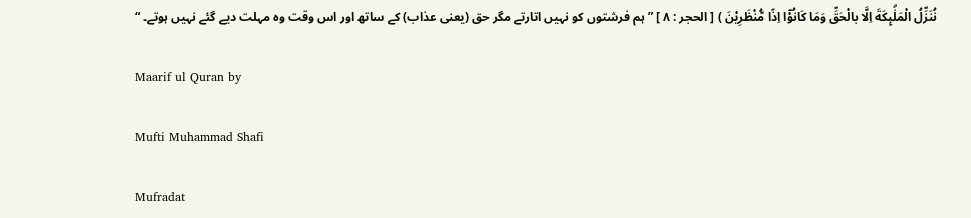نُنَزِّلُ الْمَلٰۗىِٕكَةَ اِلَّا بالْحَقِّ وَمَا كَانُوْٓا اِذًا مُّنْظَرِيْنَ ) [ الحجر : ٨ ] ” ہم فرشتوں کو نہیں اتارتے مگر حق (یعنی عذاب) کے ساتھ اور اس وقت وہ مہلت دیے گئے نہیں ہوتے۔ “

Maarif ul Quran by

Mufti Muhammad Shafi

Mufradat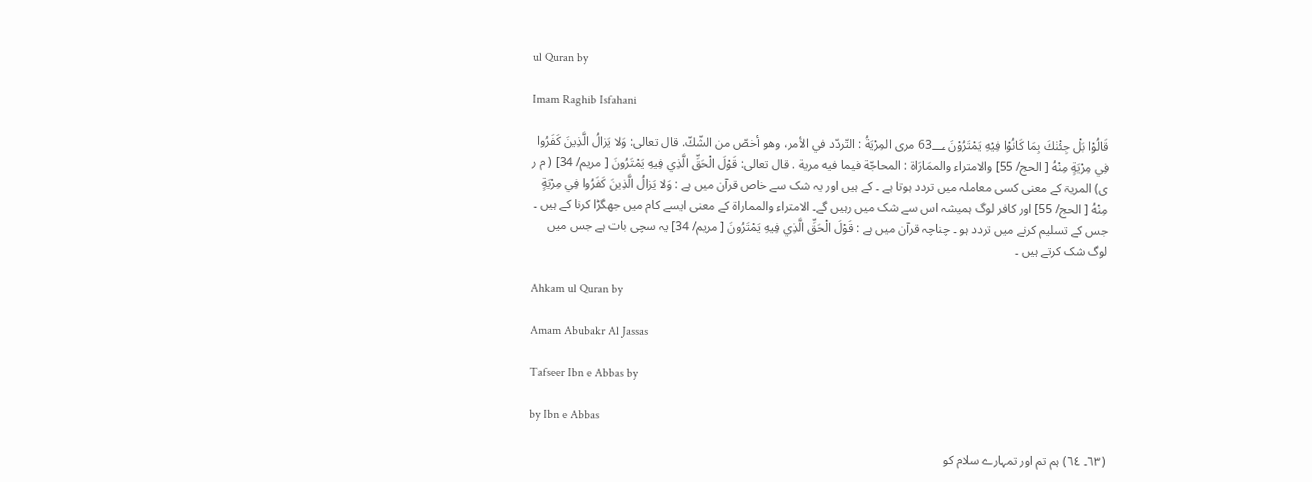ul Quran by

Imam Raghib Isfahani

قَالُوْا بَلْ جِئْنٰكَ بِمَا كَانُوْا فِيْهِ يَمْتَرُوْنَ 63؀ مری المِرْيَةُ : التّردّد في الأمر، وهو أخصّ من الشّكّ. قال تعالی: وَلا يَزالُ الَّذِينَ كَفَرُوا فِي مِرْيَةٍ مِنْهُ [ الحج/ 55] والامتراء والممَارَاة : المحاجّة فيما فيه مرية . قال تعالی: قَوْلَ الْحَقِّ الَّذِي فِيهِ يَمْتَرُونَ [ مریم/ 34] ( م ر ی) المریۃ کے معنی کسی معاملہ میں تردد ہوتا ہے ۔ کے ہیں اور یہ شک سے خاص قرآن میں ہے : وَلا يَزالُ الَّذِينَ كَفَرُوا فِي مِرْيَةٍ مِنْهُ [ الحج/ 55] اور کافر لوگ ہمیشہ اس سے شک میں رہیں گے۔ الامتراء والمماراۃ کے معنی ایسے کام میں جھگڑا کرنا کے ہیں ۔ جس کے تسلیم کرنے میں تردد ہو ۔ چناچہ قرآن میں ہے : قَوْلَ الْحَقِّ الَّذِي فِيهِ يَمْتَرُونَ [ مریم/ 34] یہ سچی بات ہے جس میں لوگ شک کرتے ہیں ۔

Ahkam ul Quran by

Amam Abubakr Al Jassas

Tafseer Ibn e Abbas by

by Ibn e Abbas

(٦٣۔ ٦٤) ہم تم اور تمہارے سلام کو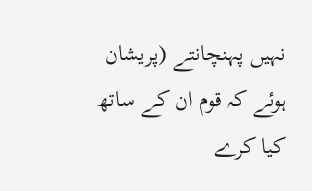نہیں پہنچانتے (پریشان ہوئے کہ قوم ان کے ساتھ کیا کرے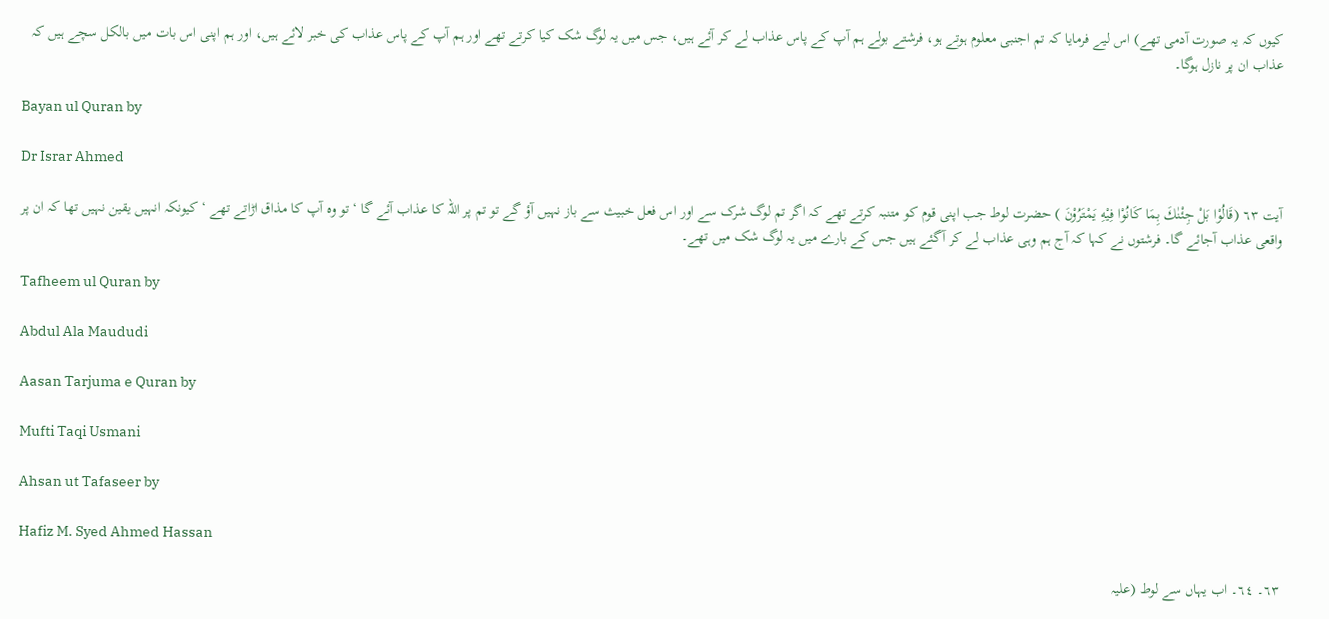کیوں کہ یہ صورت آدمی تھے) اس لیے فرمایا کہ تم اجنبی معلوم ہوتے ہو، فرشتے بولے ہم آپ کے پاس عذاب لے کر آئے ہیں، جس میں یہ لوگ شک کیا کرتے تھے اور ہم آپ کے پاس عذاب کی خبر لائے ہیں، اور ہم اپنی اس بات میں بالکل سچے ہیں کہ عذاب ان پر نازل ہوگا۔

Bayan ul Quran by

Dr Israr Ahmed

آیت ٦٣ (قَالُوْا بَلْ جِئْنٰكَ بِمَا كَانُوْا فِيْهِ يَمْتَرُوْنَ ) حضرت لوط جب اپنی قوم کو متنبہ کرتے تھے کہ اگر تم لوگ شرک سے اور اس فعل خبیث سے باز نہیں آؤ گے تو تم پر اللہ کا عذاب آئے گا ‘ تو وہ آپ کا مذاق اڑاتے تھے ‘ کیونکہ انہیں یقین نہیں تھا کہ ان پر واقعی عذاب آجائے گا۔ فرشتوں نے کہا کہ آج ہم وہی عذاب لے کر آگئے ہیں جس کے بارے میں یہ لوگ شک میں تھے۔

Tafheem ul Quran by

Abdul Ala Maududi

Aasan Tarjuma e Quran by

Mufti Taqi Usmani

Ahsan ut Tafaseer by

Hafiz M. Syed Ahmed Hassan

٦٣۔ ٦٤۔ اب یہاں سے لوط (علیہ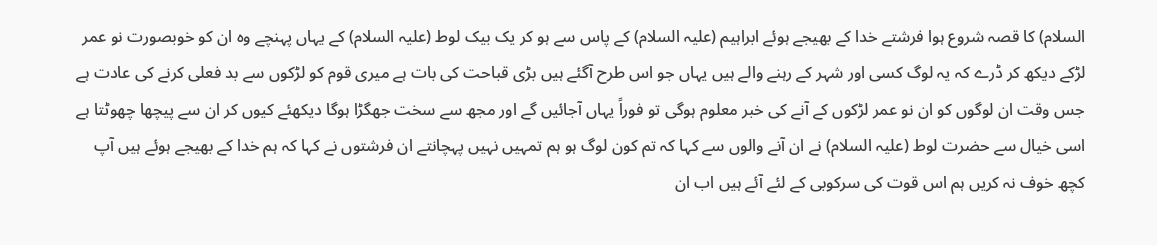السلام) کا قصہ شروع ہوا فرشتے خدا کے بھیجے ہوئے ابراہیم (علیہ السلام) کے پاس سے ہو کر یک بیک لوط (علیہ السلام) کے یہاں پہنچے وہ ان کو خوبصورت نو عمر لڑکے دیکھ کر ڈرے کہ یہ لوگ کسی اور شہر کے رہنے والے ہیں یہاں جو اس طرح آگئے ہیں بڑی قباحت کی بات ہے میری قوم کو لڑکوں سے بد فعلی کرنے کی عادت ہے جس وقت ان لوگوں کو ان نو عمر لڑکوں کے آنے کی خبر معلوم ہوگی تو فوراً یہاں آجائیں گے اور مجھ سے سخت جھگڑا ہوگا دیکھئے کیوں کر ان سے پیچھا چھوٹتا ہے اسی خیال سے حضرت لوط (علیہ السلام) نے ان آنے والوں سے کہا کہ تم کون لوگ ہو ہم تمہیں نہیں پہچانتے ان فرشتوں نے کہا کہ ہم خدا کے بھیجے ہوئے ہیں آپ کچھ خوف نہ کریں ہم اس قوت کی سرکوبی کے لئے آئے ہیں اب ان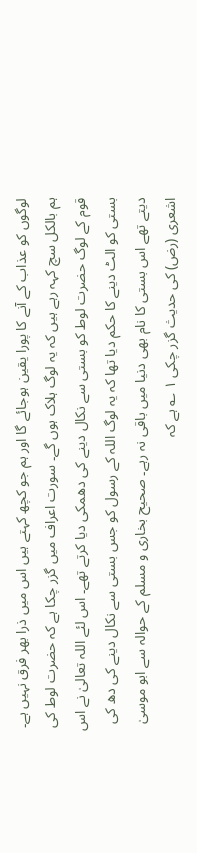لوگوں کو عذاب کے آنے کا پورا یقین ہوجائے گا اور ہم جو کچھ کہتے ہیں اس میں ذرا بھر فرق نہیں ہے۔ ہم بالکل سچ کہہ رہے ہیں کہ یہ لوگ ہلاک ہوں گے۔ سورت اعراف میں گزر چکا ہے کہ حضرت لوط کی قوم کے لوگ حضرت لوط کو بستی سے نکال دینے کی دھمکی دیا کرتے تھے۔ اس لئے اللہ تعالیٰ نے اس بستی کو الٹ دینے کا حکم دیا تھا کہ یہ لوگ اللہ کے رسول کو جس بستی سے نکال دینے کی دھ کی دیتے تھے اس بستی کا نام بھی دنیا میں باقی نہ رہے۔ صحیح بخاری و مسلم کے حوالہ سے ابو موسیٰ اشعری (رض) کی حدیث گزر چکی ١ ؎ ہے کہ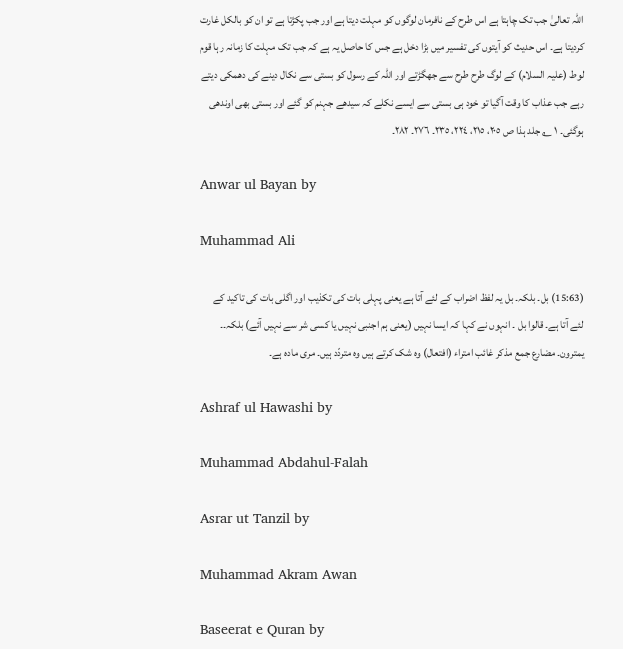اللہ تعالیٰ جب تک چاہتا ہے اس طرح کے نافرمان لوگوں کو مہلت دیتا ہے اور جب پکڑتا ہے تو ان کو بالکل غارت کردیتا ہے۔ اس حدیث کو آیتوں کی تفسیر میں بڑا دخل ہے جس کا حاصل یہ ہے کہ جب تک مہلت کا زمانہ رہا قوم لوط (علیہ السلام) کے لوگ طرح طرح سے جھگڑتے اور اللہ کے رسول کو بستی سے نکال دینے کی دھمکی دیتے رہے جب عذاب کا وقت آگیا تو خود ہی بستی سے ایسے نکلے کہ سیدھے جہنم کو گئے اور بستی بھی اوندھی ہوگئی۔ ١ ؎ جلد ہذا ص ٢٠٥، ٢١٥، ٢٢٤، ٢٣٥۔ ٢٧٦۔ ٢٨٢۔

Anwar ul Bayan by

Muhammad Ali

(15:63) بل۔ بلکہ۔ بل یہ لفظ اضراب کے لئے آتا ہے یعنی پہلی بات کی تکذیب اور اگلی بات کی تاکید کے لئے آتا ہے۔ قالوا بل ۔ انہوں نے کہا کہ ایسا نہیں (یعنی ہم اجنبی نہیں یا کسی شر سے نہیں آئے) بلکہ۔۔ یمترون۔ مضارع جمع مذکر غائب امتراء (افتعال) وہ شک کرتے ہیں وہ متردّد ہیں۔ مری مادہ ہے۔

Ashraf ul Hawashi by

Muhammad Abdahul-Falah

Asrar ut Tanzil by

Muhammad Akram Awan

Baseerat e Quran by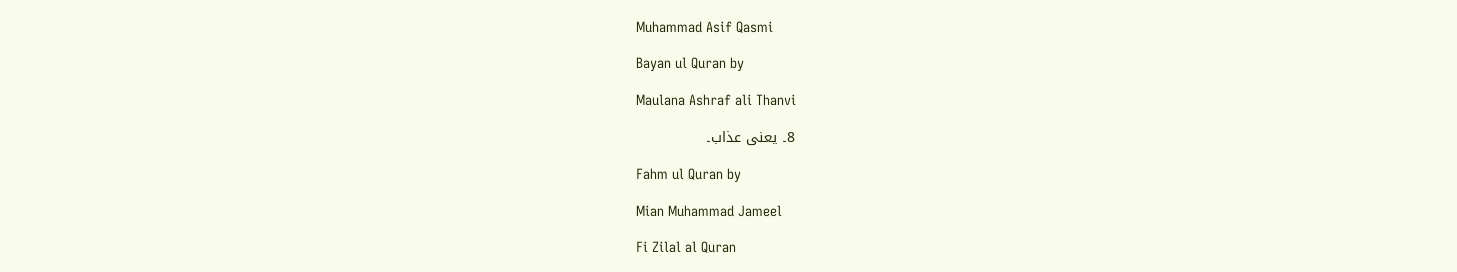Muhammad Asif Qasmi

Bayan ul Quran by

Maulana Ashraf ali Thanvi

8۔ یعنی عذاب۔

Fahm ul Quran by

Mian Muhammad Jameel

Fi Zilal al Quran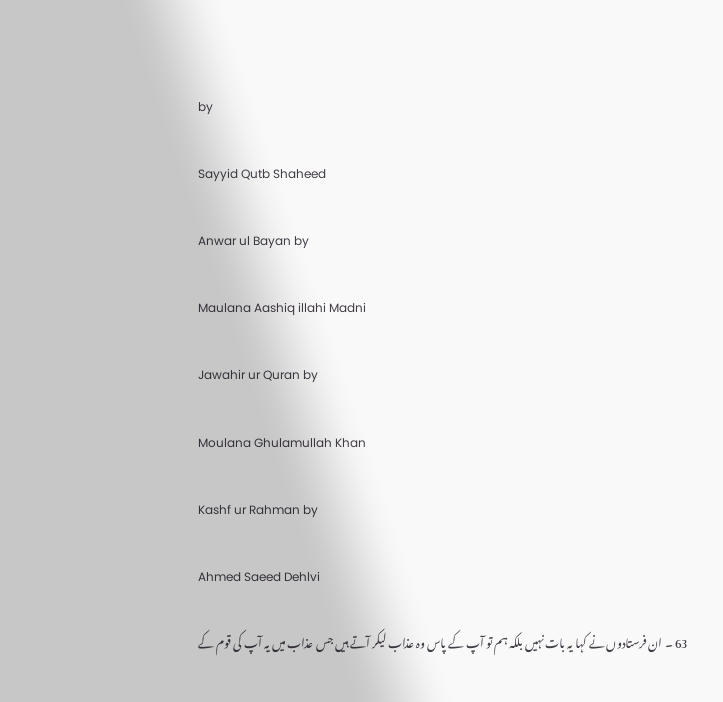by

Sayyid Qutb Shaheed

Anwar ul Bayan by

Maulana Aashiq illahi Madni

Jawahir ur Quran by

Moulana Ghulamullah Khan

Kashf ur Rahman by

Ahmed Saeed Dehlvi

63 ۔ ان فرستادوں نے کہا یہ بات نہیں بلکہ ہم تو آپ کے پاس وہ عذاب لیکر آتے ہیں جس عذاب میں یہ آپ کی قوم کے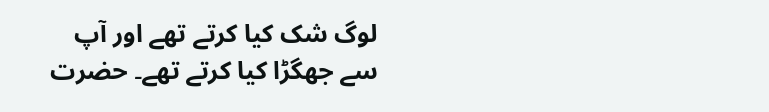لوگ شک کیا کرتے تھے اور آپ سے جھگڑا کیا کرتے تھے۔ حضرت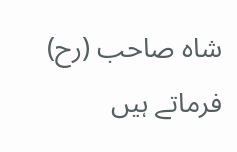شاہ صاحب (رح) فرماتے ہیں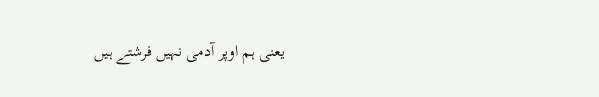یعنی ہم اوپر آدمی نہیں فرشتے ہیں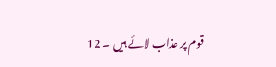قوم پر عذاب لائے ہیں ۔ 12